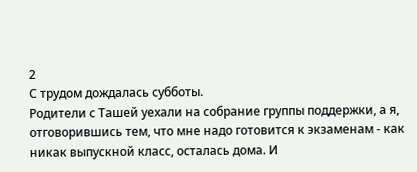2
С трудом дождалась субботы.
Родители с Ташей уехали на собрание группы поддержки, а я, отговорившись тем, что мне надо готовится к экзаменам - как никак выпускной класс, осталась дома. И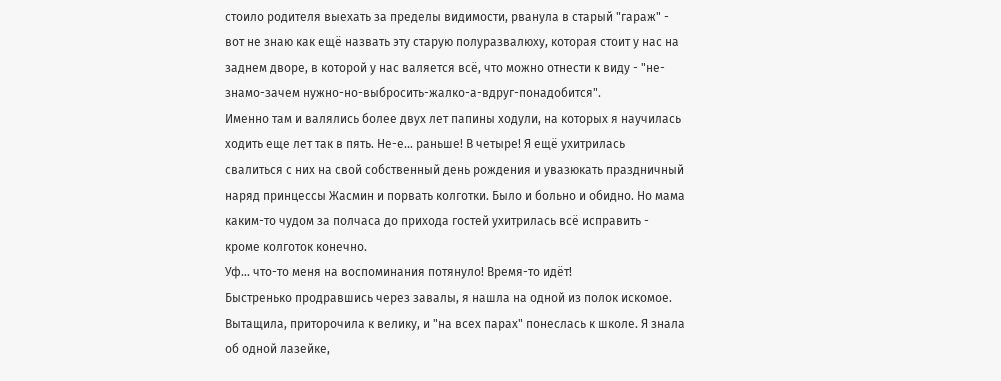стоило родителя выехать за пределы видимости, рванула в старый "гараж" - вот не знаю как ещё назвать эту старую полуразвалюху, которая стоит у нас на заднем дворе, в которой у нас валяется всё, что можно отнести к виду - "не-знамо-зачем нужно-но-выбросить-жалко-а-вдруг-понадобится".
Именно там и валялись более двух лет папины ходули, на которых я научилась ходить еще лет так в пять. Не-е... раньше! В четыре! Я ещё ухитрилась свалиться с них на свой собственный день рождения и увазюкать праздничный наряд принцессы Жасмин и порвать колготки. Было и больно и обидно. Но мама каким-то чудом за полчаса до прихода гостей ухитрилась всё исправить - кроме колготок конечно.
Уф... что-то меня на воспоминания потянуло! Время-то идёт!
Быстренько продравшись через завалы, я нашла на одной из полок искомое. Вытащила, приторочила к велику, и "на всех парах" понеслась к школе. Я знала об одной лазейке,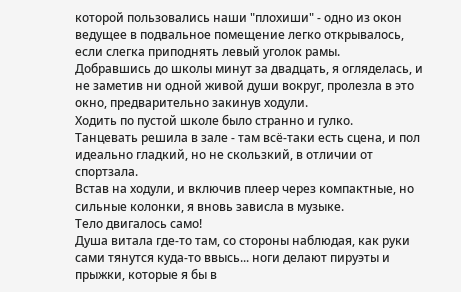которой пользовались наши "плохиши" - одно из окон ведущее в подвальное помещение легко открывалось, если слегка приподнять левый уголок рамы.
Добравшись до школы минут за двадцать, я огляделась, и не заметив ни одной живой души вокруг, пролезла в это окно, предварительно закинув ходули.
Ходить по пустой школе было странно и гулко.
Танцевать решила в зале - там всё-таки есть сцена, и пол идеально гладкий, но не скользкий, в отличии от спортзала.
Встав на ходули, и включив плеер через компактные, но сильные колонки, я вновь зависла в музыке.
Тело двигалось само!
Душа витала где-то там, со стороны наблюдая, как руки сами тянутся куда-то ввысь... ноги делают пируэты и прыжки, которые я бы в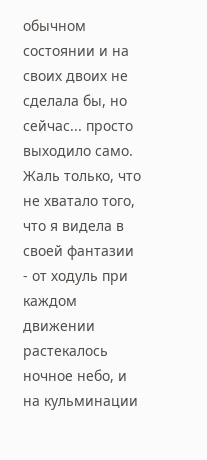обычном состоянии и на своих двоих не сделала бы, но сейчас... просто выходило само.
Жаль только, что не хватало того, что я видела в своей фантазии - от ходуль при каждом движении растекалось ночное небо, и на кульминации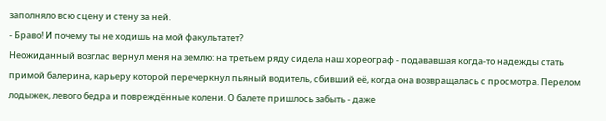заполняло всю сцену и стену за ней.
- Браво! И почему ты не ходишь на мой факультатет?
Неожиданный возглас вернул меня на землю: на третьем ряду сидела наш хореограф - подававшая когда-то надежды стать примой балерина, карьеру которой перечеркнул пьяный водитель, сбивший её, когда она возвращалась с просмотра. Перелом лодыжек, левого бедра и повреждённые колени. О балете пришлось забыть - даже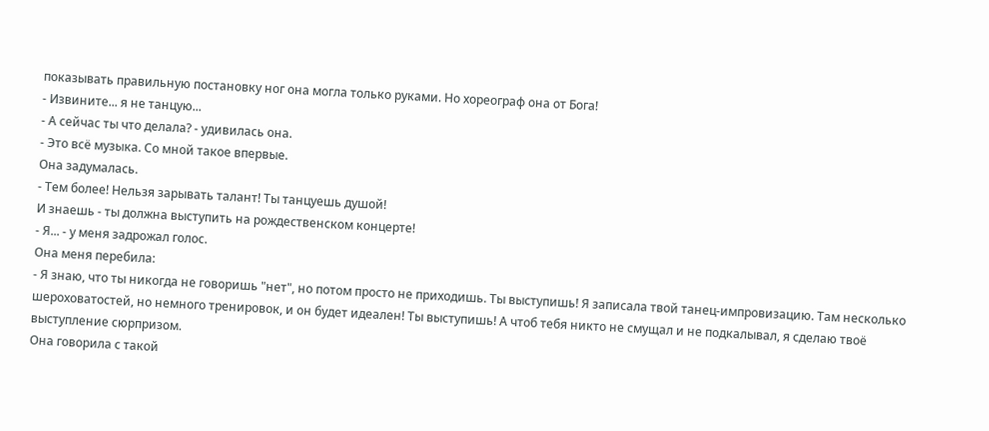показывать правильную постановку ног она могла только руками. Но хореограф она от Бога!
- Извините... я не танцую...
- А сейчас ты что делала? - удивилась она.
- Это всё музыка. Со мной такое впервые.
Она задумалась.
- Тем более! Нельзя зарывать талант! Ты танцуешь душой!
И знаешь - ты должна выступить на рождественском концерте!
- Я... - у меня задрожал голос.
Она меня перебила:
- Я знаю, что ты никогда не говоришь "нет", но потом просто не приходишь. Ты выступишь! Я записала твой танец-импровизацию. Там несколько шероховатостей, но немного тренировок, и он будет идеален! Ты выступишь! А чтоб тебя никто не смущал и не подкалывал, я сделаю твоё выступление сюрпризом.
Она говорила с такой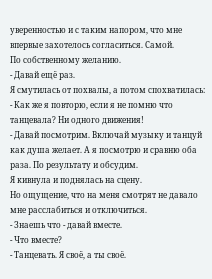уверенностью и с таким напором, что мне впервые захотелось согласиться. Самой.
По собственному желанию.
- Давай ещё раз.
Я смутилась от похвалы, а потом спохватилась:
- Как же я повторю, если я не помню что танцевала? Ни одного движения!
- Давай посмотрим. Включай музыку и танцуй как душа желает. А я посмотрю и сравню оба раза. По результату и обсудим.
Я кивнула и поднялась на сцену.
Но ощущение, что на меня смотрят не давало мне расслабиться и отключиться.
- Знаешь что - давай вместе.
- Что вместе?
- Танцевать. Я своё, а ты своё.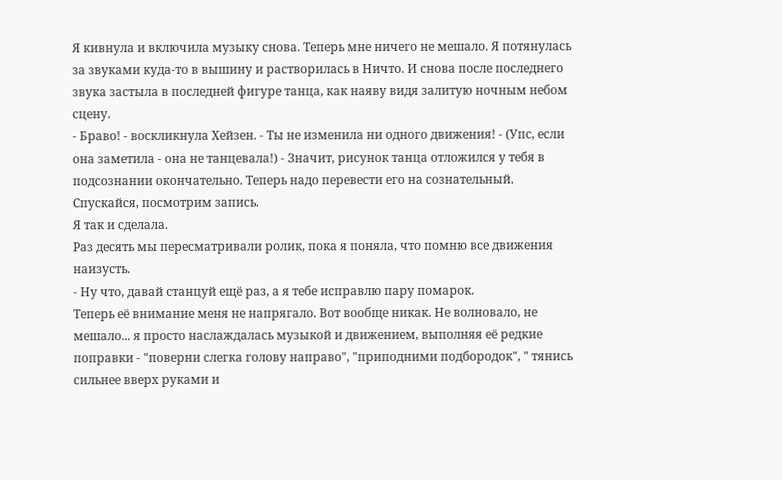Я кивнула и включила музыку снова. Теперь мне ничего не мешало. Я потянулась за звуками куда-то в вышину и растворилась в Ничто. И снова после последнего звука застыла в последней фигуре танца, как наяву видя залитую ночным небом сцену.
- Браво! - воскликнула Хейзен. - Ты не изменила ни одного движения! - (Упс, если она заметила - она не танцевала!) - Значит, рисунок танца отложился у тебя в подсознании окончательно. Теперь надо перевести его на сознательный. Спускайся, посмотрим запись.
Я так и сделала.
Раз десять мы пересматривали ролик, пока я поняла, что помню все движения наизусть.
- Ну что, давай станцуй ещё раз, а я тебе исправлю пару помарок.
Теперь её внимание меня не напрягало. Вот вообще никак. Не волновало, не мешало... я просто наслаждалась музыкой и движением, выполняя её редкие поправки - "поверни слегка голову направо", "приподними подбородок", " тянись сильнее вверх руками и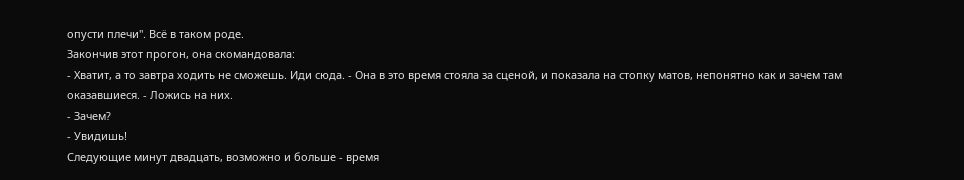опусти плечи". Всё в таком роде.
Закончив этот прогон, она скомандовала:
- Хватит, а то завтра ходить не сможешь. Иди сюда. - Она в это время стояла за сценой, и показала на стопку матов, непонятно как и зачем там оказавшиеся. - Ложись на них.
- Зачем?
- Увидишь!
Следующие минут двадцать, возможно и больше - время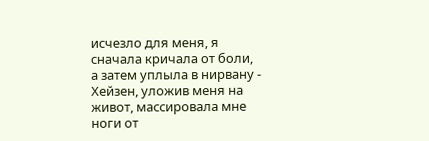исчезло для меня, я сначала кричала от боли, а затем уплыла в нирвану - Хейзен, уложив меня на живот, массировала мне ноги от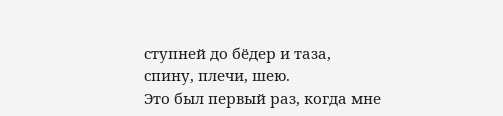ступней до бёдер и таза, спину, плечи, шею.
Это был первый раз, когда мне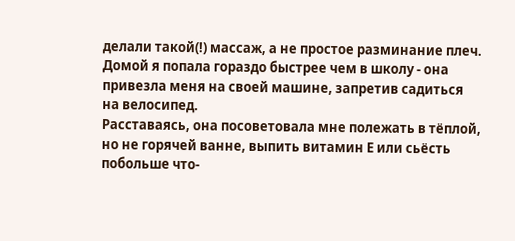делали такой(!) массаж, а не простое разминание плеч.
Домой я попала гораздо быстрее чем в школу - она привезла меня на своей машине, запретив садиться на велосипед.
Расставаясь, она посоветовала мне полежать в тёплой, но не горячей ванне, выпить витамин Е или сьёсть побольше что-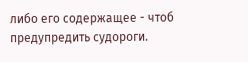либо его содержащее - чтоб предупредить судороги.